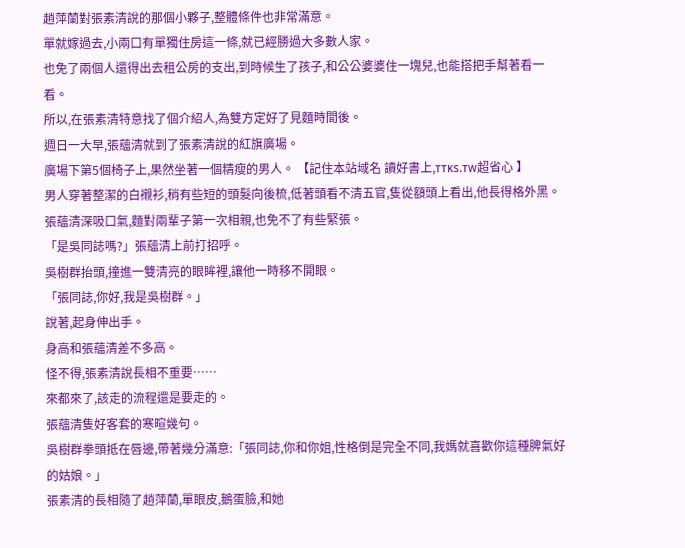趙萍蘭對張素清說的那個小夥子,整體條件也非常滿意。
單就嫁過去,小兩口有單獨住房這一條,就已經勝過大多數人家。
也免了兩個人還得出去租公房的支出,到時候生了孩子,和公公婆婆住一塊兒,也能搭把手幫著看一看。
所以,在張素清特意找了個介紹人,為雙方定好了見麵時間後。
週日一大早,張蘊清就到了張素清說的紅旗廣場。
廣場下第5個椅子上,果然坐著一個精瘦的男人。 【記住本站域名 讀好書上,ᴛᴛᴋs.ᴛᴡ超省心 】
男人穿著整潔的白襯衫,稍有些短的頭髮向後梳,低著頭看不清五官,隻從額頭上看出,他長得格外黑。
張蘊清深吸口氣,麵對兩輩子第一次相親,也免不了有些緊張。
「是吳同誌嗎?」張蘊清上前打招呼。
吳樹群抬頭,撞進一雙清亮的眼眸裡,讓他一時移不開眼。
「張同誌,你好,我是吳樹群。」
說著,起身伸出手。
身高和張蘊清差不多高。
怪不得,張素清說長相不重要……
來都來了,該走的流程還是要走的。
張蘊清隻好客套的寒暄幾句。
吳樹群拳頭抵在唇邊,帶著幾分滿意:「張同誌,你和你姐,性格倒是完全不同,我媽就喜歡你這種脾氣好的姑娘。」
張素清的長相隨了趙萍蘭,單眼皮,鵝蛋臉,和她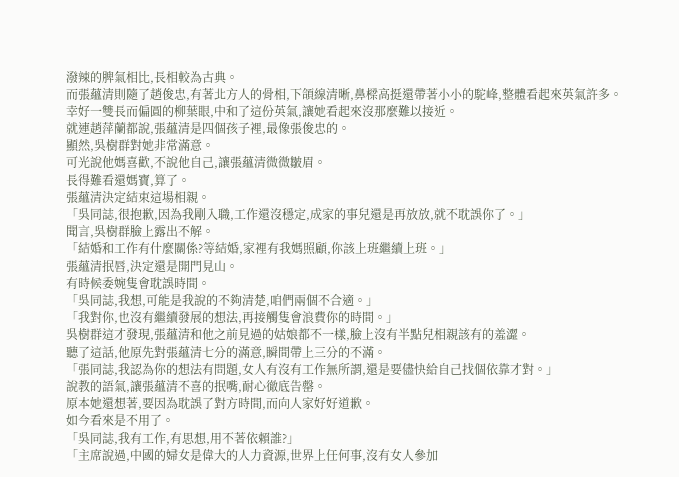潑辣的脾氣相比,長相較為古典。
而張蘊清則隨了趙俊忠,有著北方人的骨相,下頜線清晰,鼻樑高挺還帶著小小的駝峰,整體看起來英氣許多。
幸好一雙長而偏圓的柳葉眼,中和了這份英氣,讓她看起來沒那麼難以接近。
就連趙萍蘭都說,張蘊清是四個孩子裡,最像張俊忠的。
顯然,吳樹群對她非常滿意。
可光說他媽喜歡,不說他自己,讓張蘊清微微皺眉。
長得難看還媽寶,算了。
張蘊清決定結束這場相親。
「吳同誌,很抱歉,因為我剛入職,工作還沒穩定,成家的事兒還是再放放,就不耽誤你了。」
聞言,吳樹群臉上露出不解。
「結婚和工作有什麼關係?等結婚,家裡有我媽照顧,你該上班繼續上班。」
張蘊清抿唇,決定還是開門見山。
有時候委婉隻會耽誤時間。
「吳同誌,我想,可能是我說的不夠清楚,咱們兩個不合適。」
「我對你,也沒有繼續發展的想法,再接觸隻會浪費你的時間。」
吳樹群這才發現,張蘊清和他之前見過的姑娘都不一樣,臉上沒有半點兒相親該有的羞澀。
聽了這話,他原先對張蘊清七分的滿意,瞬間帶上三分的不滿。
「張同誌,我認為你的想法有問題,女人有沒有工作無所謂,還是要儘快給自己找個依靠才對。」
說教的語氣,讓張蘊清不喜的抿嘴,耐心徹底告罄。
原本她還想著,要因為耽誤了對方時間,而向人家好好道歉。
如今看來是不用了。
「吳同誌,我有工作,有思想,用不著依賴誰?」
「主席說過,中國的婦女是偉大的人力資源,世界上任何事,沒有女人參加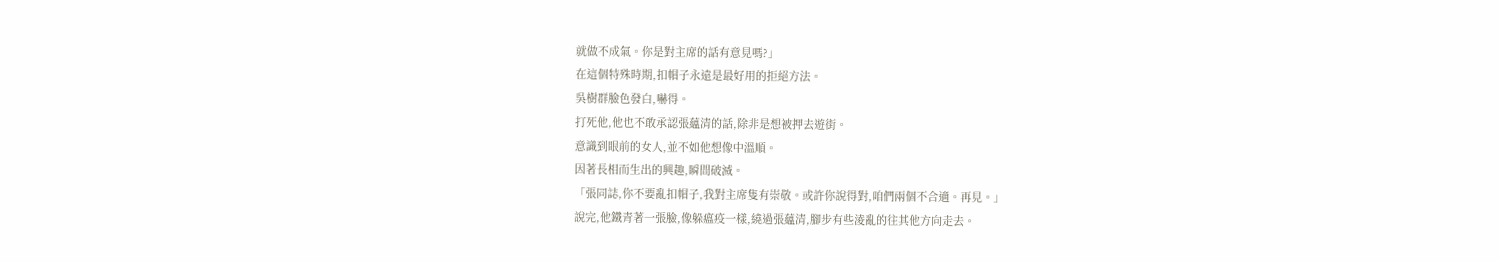就做不成氣。你是對主席的話有意見嗎?」
在這個特殊時期,扣帽子永遠是最好用的拒絕方法。
吳樹群臉色發白,嚇得。
打死他,他也不敢承認張蘊清的話,除非是想被押去遊街。
意識到眼前的女人,並不如他想像中溫順。
因著長相而生出的興趣,瞬間破滅。
「張同誌,你不要亂扣帽子,我對主席隻有崇敬。或許你說得對,咱們兩個不合適。再見。」
說完,他鐵青著一張臉,像躲瘟疫一樣,繞過張蘊清,腳步有些淩亂的往其他方向走去。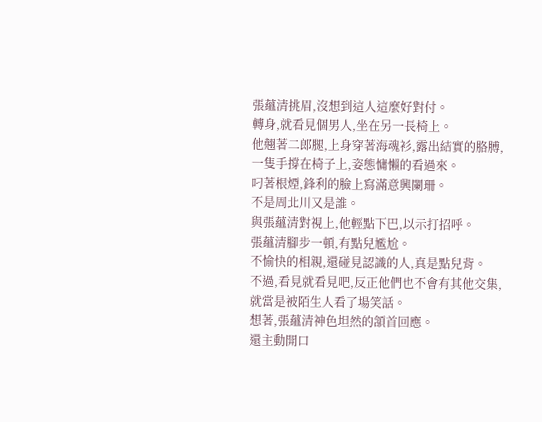張蘊清挑眉,沒想到這人這麼好對付。
轉身,就看見個男人,坐在另一長椅上。
他翹著二郎腿,上身穿著海魂衫,露出結實的胳膊,一隻手撐在椅子上,姿態慵懶的看過來。
叼著根煙,鋒利的臉上寫滿意興闌珊。
不是周北川又是誰。
與張蘊清對視上,他輕點下巴,以示打招呼。
張蘊清腳步一頓,有點兒尷尬。
不愉快的相親,還碰見認識的人,真是點兒背。
不過,看見就看見吧,反正他們也不會有其他交集,就當是被陌生人看了場笑話。
想著,張蘊清神色坦然的頷首回應。
還主動開口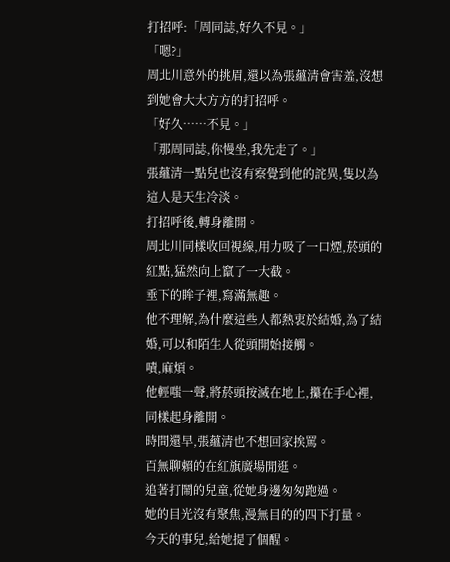打招呼:「周同誌,好久不見。」
「嗯?」
周北川意外的挑眉,還以為張蘊清會害羞,沒想到她會大大方方的打招呼。
「好久……不見。」
「那周同誌,你慢坐,我先走了。」
張蘊清一點兒也沒有察覺到他的詫異,隻以為這人是天生冷淡。
打招呼後,轉身離開。
周北川同樣收回視線,用力吸了一口煙,菸頭的紅點,猛然向上竄了一大截。
垂下的眸子裡,寫滿無趣。
他不理解,為什麼這些人都熱衷於結婚,為了結婚,可以和陌生人從頭開始接觸。
嘖,麻煩。
他輕嗤一聲,將菸頭按滅在地上,攥在手心裡,同樣起身離開。
時間還早,張蘊清也不想回家挨罵。
百無聊賴的在紅旗廣場閒逛。
追著打鬧的兒童,從她身邊匆匆跑過。
她的目光沒有聚焦,漫無目的的四下打量。
今天的事兒,給她提了個醒。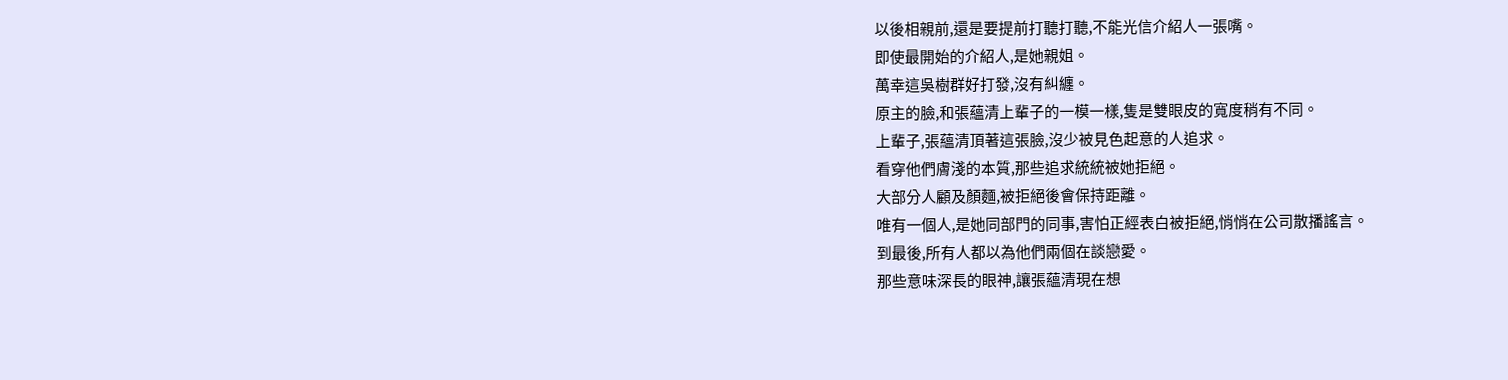以後相親前,還是要提前打聽打聽,不能光信介紹人一張嘴。
即使最開始的介紹人,是她親姐。
萬幸這吳樹群好打發,沒有糾纏。
原主的臉,和張蘊清上輩子的一模一樣,隻是雙眼皮的寬度稍有不同。
上輩子,張蘊清頂著這張臉,沒少被見色起意的人追求。
看穿他們膚淺的本質,那些追求統統被她拒絕。
大部分人顧及顏麵,被拒絕後會保持距離。
唯有一個人,是她同部門的同事,害怕正經表白被拒絕,悄悄在公司散播謠言。
到最後,所有人都以為他們兩個在談戀愛。
那些意味深長的眼神,讓張蘊清現在想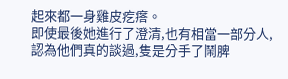起來都一身雞皮疙瘩。
即使最後她進行了澄清,也有相當一部分人,認為他們真的談過,隻是分手了鬧脾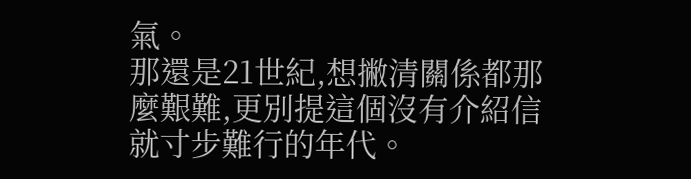氣。
那還是21世紀,想撇清關係都那麼艱難,更別提這個沒有介紹信就寸步難行的年代。